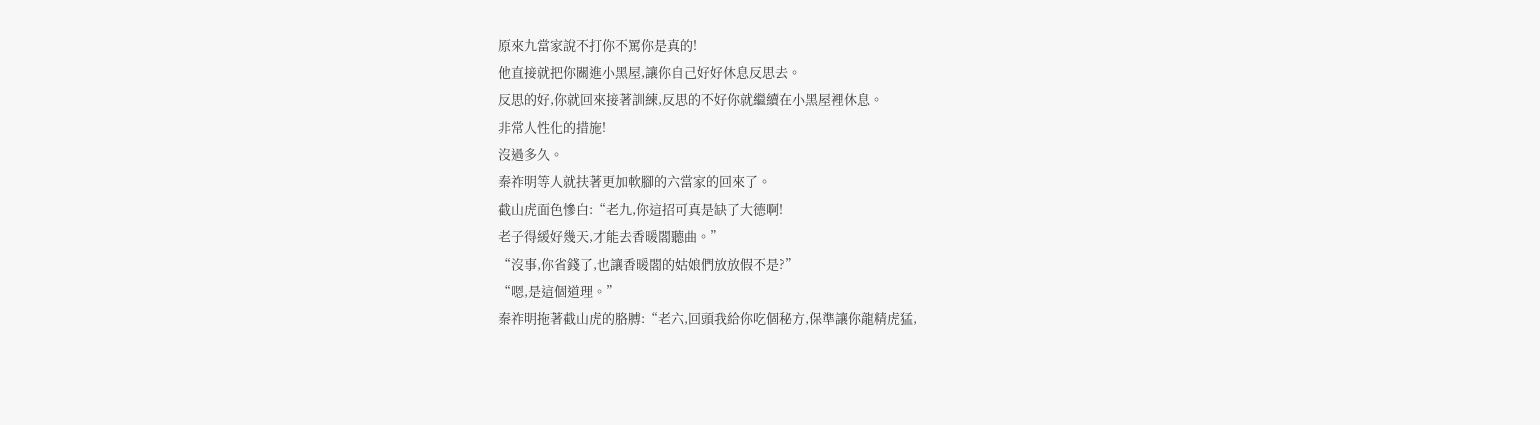原來九當家說不打你不罵你是真的!
他直接就把你關進小黑屋,讓你自己好好休息反思去。
反思的好,你就回來接著訓練,反思的不好你就繼續在小黑屋裡休息。
非常人性化的措施!
沒過多久。
秦祚明等人就扶著更加軟腳的六當家的回來了。
截山虎面色慘白:“老九,你這招可真是缺了大德啊!
老子得緩好幾天,才能去香暖閣聽曲。”
“沒事,你省錢了,也讓香暖閣的姑娘們放放假不是?”
“嗯,是這個道理。”
秦祚明拖著截山虎的胳膊:“老六,回頭我給你吃個秘方,保準讓你龍精虎猛,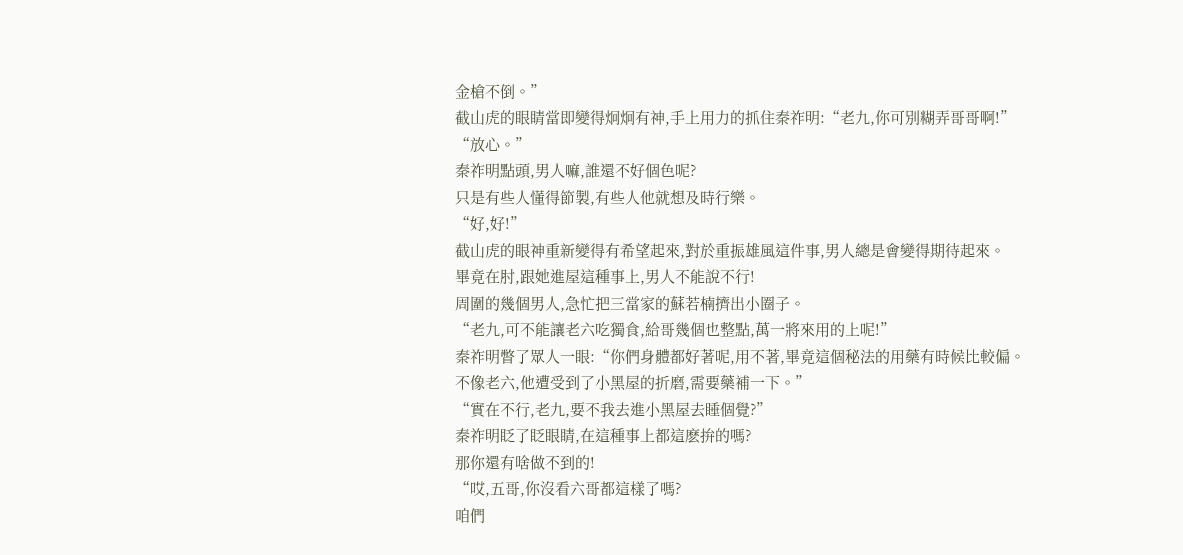金槍不倒。”
截山虎的眼睛當即變得炯炯有神,手上用力的抓住秦祚明:“老九,你可別糊弄哥哥啊!”
“放心。”
秦祚明點頭,男人嘛,誰還不好個色呢?
只是有些人懂得節製,有些人他就想及時行樂。
“好,好!”
截山虎的眼神重新變得有希望起來,對於重振雄風這件事,男人總是會變得期待起來。
畢竟在肘,跟她進屋這種事上,男人不能說不行!
周圍的幾個男人,急忙把三當家的蘇若楠擠出小圈子。
“老九,可不能讓老六吃獨食,給哥幾個也整點,萬一將來用的上呢!”
秦祚明瞥了眾人一眼:“你們身體都好著呢,用不著,畢竟這個秘法的用藥有時候比較偏。
不像老六,他遭受到了小黑屋的折磨,需要藥補一下。”
“實在不行,老九,要不我去進小黑屋去睡個覺?”
秦祚明眨了眨眼睛,在這種事上都這麽拚的嗎?
那你還有啥做不到的!
“哎,五哥,你沒看六哥都這樣了嗎?
咱們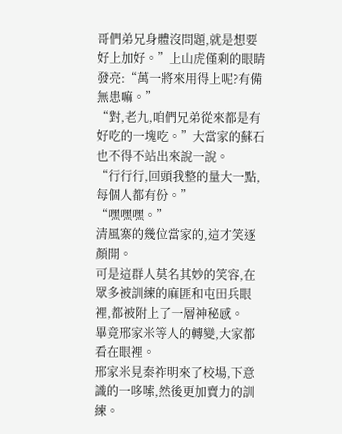哥們弟兄身體沒問題,就是想要好上加好。”上山虎僅剩的眼睛發亮:“萬一將來用得上呢?有備無患嘛。”
“對,老九,咱們兄弟從來都是有好吃的一塊吃。”大當家的蘇石也不得不站出來說一說。
“行行行,回頭我整的量大一點,每個人都有份。”
“嘿嘿嘿。”
清風寨的幾位當家的,這才笑逐顏開。
可是這群人莫名其妙的笑容,在眾多被訓練的麻匪和屯田兵眼裡,都被附上了一層神秘感。
畢竟邢家米等人的轉變,大家都看在眼裡。
邢家米見秦祚明來了校場,下意識的一哆嗦,然後更加賣力的訓練。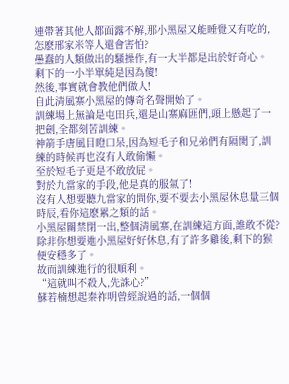連帶著其他人都面露不解,那小黑屋又能睡覺又有吃的,怎麽邢家米等人還會害怕?
愚蠢的人類做出的騷操作,有一大半都是出於好奇心。
剩下的一小半單純是因為傻!
然後,事實就會教他們做人!
自此清風寨小黑屋的傳奇名聲開始了。
訓練場上無論是屯田兵,還是山寨麻匪們,頭上懸起了一把劍,全都刻苦訓練。
神箭手唐風目瞪口呆,因為短毛子和兄弟們有隔閡了,訓練的時候再也沒有人敢偷懶。
至於短毛子更是不敢放屁。
對於九當家的手段,他是真的服氣了!
沒有人想要聽九當家的問你,要不要去小黑屋休息量三個時辰,看你這麽累之類的話。
小黑屋關禁閉一出,整個清風寨,在訓練這方面,誰敢不從?
除非你想要進小黑屋好好休息,有了許多雞後,剩下的猴便安穩多了。
故而訓練進行的很順利。
“這就叫不殺人,先誅心?”
蘇若楠想起秦祚明曾經說過的話,一個個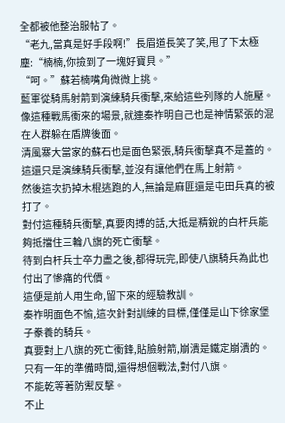全都被他整治服帖了。
“老九,當真是好手段啊!”長眉道長笑了笑,甩了下太極塵:“楠楠,你撿到了一塊好寶貝。”
“呵。”蘇若楠嘴角微微上挑。
藍軍從騎馬射箭到演練騎兵衝擊,來給這些列隊的人施壓。
像這種戰馬衝來的場景,就連秦祚明自己也是神情緊張的混在人群躲在盾牌後面。
清風寨大當家的蘇石也是面色緊張,騎兵衝擊真不是蓋的。
這還只是演練騎兵衝擊,並沒有讓他們在馬上射箭。
然後這次扔掉木棍逃跑的人,無論是麻匪還是屯田兵真的被打了。
對付這種騎兵衝擊,真要肉搏的話,大抵是精銳的白杆兵能夠抵擋住三輪八旗的死亡衝擊。
待到白杆兵士卒力盡之後,都得玩完,即使八旗騎兵為此也付出了慘痛的代價。
這便是前人用生命,留下來的經驗教訓。
秦祚明面色不愉,這次針對訓練的目標,僅僅是山下徐家堡子豢養的騎兵。
真要對上八旗的死亡衝鋒,貼臉射箭,崩潰是鐵定崩潰的。
只有一年的準備時間,還得想個戰法,對付八旗。
不能乾等著防禦反擊。
不止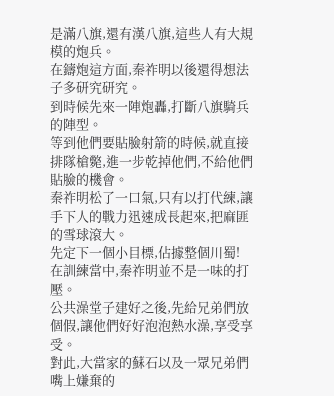是滿八旗,還有漢八旗,這些人有大規模的炮兵。
在鑄炮這方面,秦祚明以後還得想法子多研究研究。
到時候先來一陣炮轟,打斷八旗騎兵的陣型。
等到他們要貼臉射箭的時候,就直接排隊槍斃,進一步乾掉他們,不給他們貼臉的機會。
秦祚明松了一口氣,只有以打代練,讓手下人的戰力迅速成長起來,把麻匪的雪球滾大。
先定下一個小目標,佔據整個川蜀!
在訓練當中,秦祚明並不是一味的打壓。
公共澡堂子建好之後,先給兄弟們放個假,讓他們好好泡泡熱水澡,享受享受。
對此,大當家的蘇石以及一眾兄弟們嘴上嫌棄的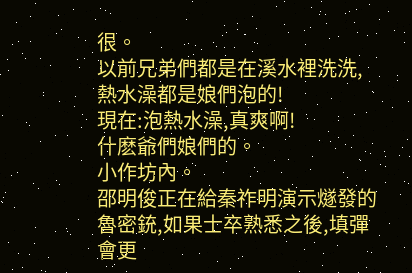很。
以前兄弟們都是在溪水裡洗洗,熱水澡都是娘們泡的!
現在:泡熱水澡,真爽啊!
什麽爺們娘們的。
小作坊內。
邵明俊正在給秦祚明演示燧發的魯密銃,如果士卒熟悉之後,填彈會更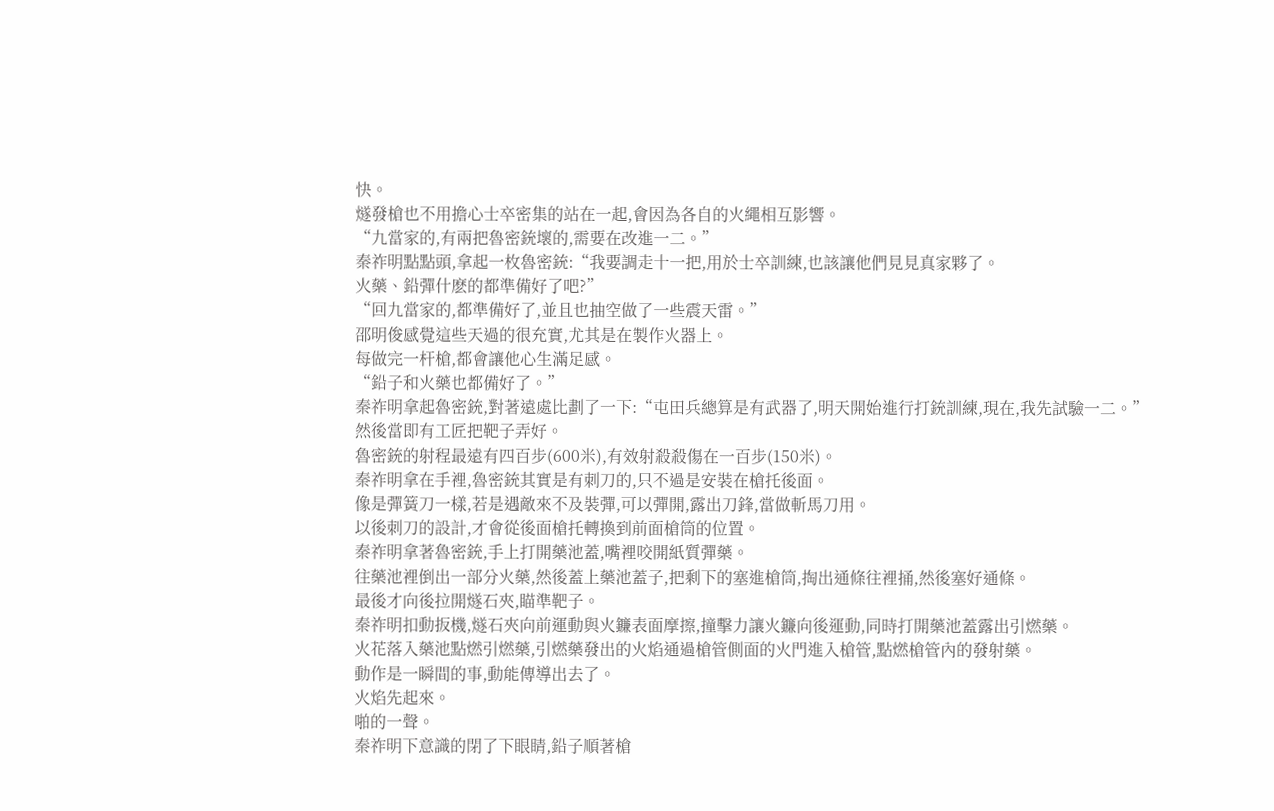快。
燧發槍也不用擔心士卒密集的站在一起,會因為各自的火繩相互影響。
“九當家的,有兩把魯密銃壞的,需要在改進一二。”
秦祚明點點頭,拿起一枚魯密銃:“我要調走十一把,用於士卒訓練,也該讓他們見見真家夥了。
火藥、鉛彈什麽的都準備好了吧?”
“回九當家的,都準備好了,並且也抽空做了一些震天雷。”
邵明俊感覺這些天過的很充實,尤其是在製作火器上。
每做完一杆槍,都會讓他心生滿足感。
“鉛子和火藥也都備好了。”
秦祚明拿起魯密銃,對著遠處比劃了一下:“屯田兵總算是有武器了,明天開始進行打銃訓練,現在,我先試驗一二。”
然後當即有工匠把靶子弄好。
魯密銃的射程最遠有四百步(600米),有效射殺殺傷在一百步(150米)。
秦祚明拿在手裡,魯密銃其實是有刺刀的,只不過是安裝在槍托後面。
像是彈簧刀一樣,若是遇敵來不及裝彈,可以彈開,露出刀鋒,當做斬馬刀用。
以後刺刀的設計,才會從後面槍托轉換到前面槍筒的位置。
秦祚明拿著魯密銃,手上打開藥池蓋,嘴裡咬開紙質彈藥。
往藥池裡倒出一部分火藥,然後蓋上藥池蓋子,把剩下的塞進槍筒,掏出通條往裡捅,然後塞好通條。
最後才向後拉開燧石夾,瞄準靶子。
秦祚明扣動扳機,燧石夾向前運動與火鐮表面摩擦,撞擊力讓火鐮向後運動,同時打開藥池蓋露出引燃藥。
火花落入藥池點燃引燃藥,引燃藥發出的火焰通過槍管側面的火門進入槍管,點燃槍管內的發射藥。
動作是一瞬間的事,動能傳導出去了。
火焰先起來。
啪的一聲。
秦祚明下意識的閉了下眼睛,鉛子順著槍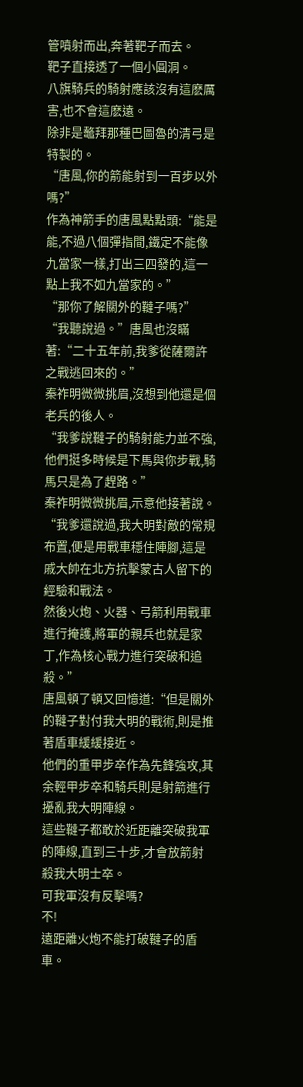管噴射而出,奔著靶子而去。
靶子直接透了一個小圓洞。
八旗騎兵的騎射應該沒有這麽厲害,也不會這麽遠。
除非是鼇拜那種巴圖魯的清弓是特製的。
“唐風,你的箭能射到一百步以外嗎?”
作為神箭手的唐風點點頭:“能是能,不過八個彈指間,鐵定不能像九當家一樣,打出三四發的,這一點上我不如九當家的。”
“那你了解關外的韃子嗎?”
“我聽說過。”唐風也沒瞞著:“二十五年前,我爹從薩爾許之戰逃回來的。”
秦祚明微微挑眉,沒想到他還是個老兵的後人。
“我爹說韃子的騎射能力並不強,他們挺多時候是下馬與你步戰,騎馬只是為了趕路。”
秦祚明微微挑眉,示意他接著說。
“我爹還說過,我大明對敵的常規布置,便是用戰車穩住陣腳,這是戚大帥在北方抗擊蒙古人留下的經驗和戰法。
然後火炮、火器、弓箭利用戰車進行掩護,將軍的親兵也就是家丁,作為核心戰力進行突破和追殺。”
唐風頓了頓又回憶道:“但是關外的韃子對付我大明的戰術,則是推著盾車緩緩接近。
他們的重甲步卒作為先鋒強攻,其余輕甲步卒和騎兵則是射箭進行擾亂我大明陣線。
這些韃子都敢於近距離突破我軍的陣線,直到三十步,才會放箭射殺我大明士卒。
可我軍沒有反擊嗎?
不!
遠距離火炮不能打破韃子的盾車。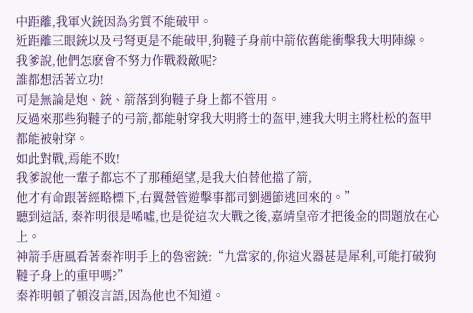中距離,我軍火銃因為劣質不能破甲。
近距離三眼銃以及弓弩更是不能破甲,狗韃子身前中箭依舊能衝擊我大明陣線。
我爹說,他們怎麽會不努力作戰殺敵呢?
誰都想活著立功!
可是無論是炮、銃、箭落到狗韃子身上都不管用。
反過來那些狗韃子的弓箭,都能射穿我大明將士的盔甲,連我大明主將杜松的盔甲都能被射穿。
如此對戰,焉能不敗!
我爹說他一輩子都忘不了那種絕望,是我大伯替他擋了箭,
他才有命跟著經略標下,右翼營管遊擊事都司劉遇節逃回來的。”
聽到這話, 秦祚明很是唏噓,也是從這次大戰之後,嘉靖皇帝才把後金的問題放在心上。
神箭手唐風看著秦祚明手上的魯密銃:“九當家的,你這火器甚是犀利,可能打破狗韃子身上的重甲嗎?”
秦祚明頓了頓沒言語,因為他也不知道。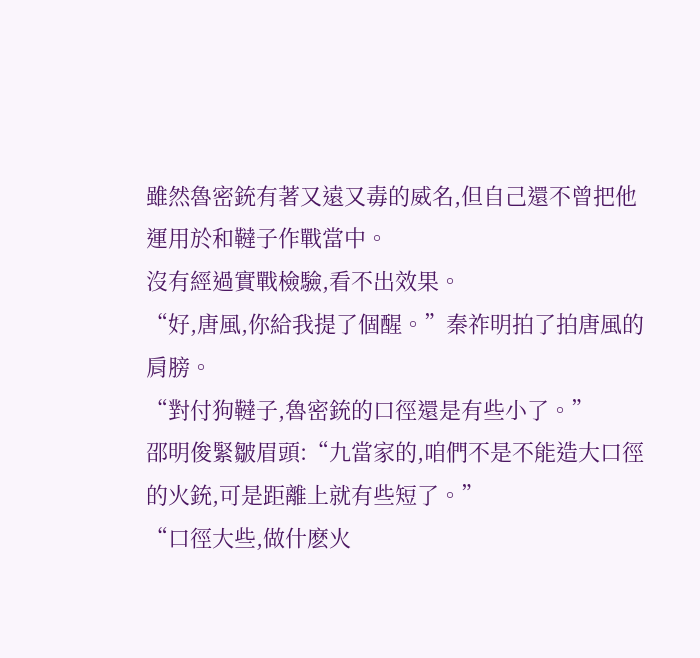雖然魯密銃有著又遠又毒的威名,但自己還不曾把他運用於和韃子作戰當中。
沒有經過實戰檢驗,看不出效果。
“好,唐風,你給我提了個醒。”秦祚明拍了拍唐風的肩膀。
“對付狗韃子,魯密銃的口徑還是有些小了。”
邵明俊緊皺眉頭:“九當家的,咱們不是不能造大口徑的火銃,可是距離上就有些短了。”
“口徑大些,做什麽火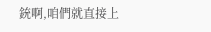銃啊,咱們就直接上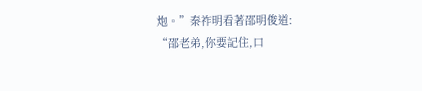炮。”秦祚明看著邵明俊道:
“邵老弟,你要記住,口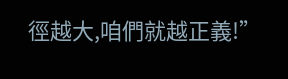徑越大,咱們就越正義!”